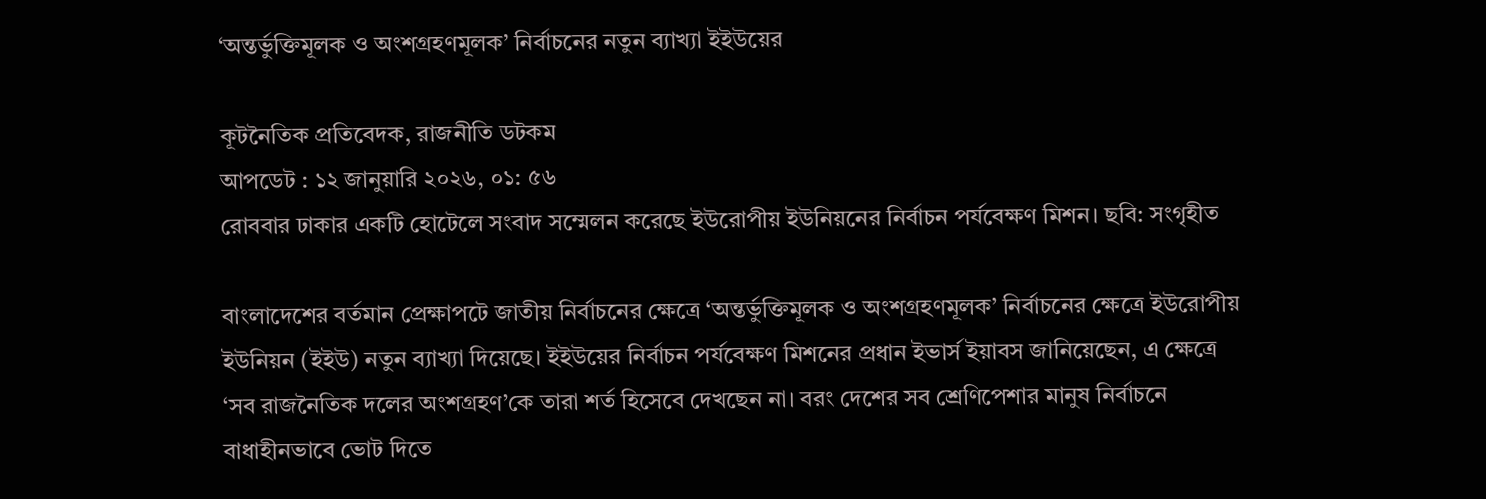‘অন্তর্ভুক্তিমূলক ও অংশগ্রহণমূলক’ নির্বাচনের নতুন ব্যাখ্যা ইইউয়ের

কূটনৈতিক প্রতিবেদক, রাজনীতি ডটকম
আপডেট : ১২ জানুয়ারি ২০২৬, ০১: ৫৬
রোববার ঢাকার একটি হোটেলে সংবাদ সম্মেলন করেছে ইউরোপীয় ইউনিয়নের নির্বাচন পর্যবেক্ষণ মিশন। ছবি: সংগৃহীত

বাংলাদেশের বর্তমান প্রেক্ষাপটে জাতীয় নির্বাচনের ক্ষেত্রে ‘অন্তর্ভুক্তিমূলক ও অংশগ্রহণমূলক’ নির্বাচনের ক্ষেত্রে ইউরোপীয় ইউনিয়ন (ইইউ) নতুন ব্যাখ্যা দিয়েছে। ইইউয়ের নির্বাচন পর্যবেক্ষণ মিশনের প্রধান ইভার্স ইয়াবস জানিয়েছেন, এ ক্ষেত্রে ‘সব রাজনৈতিক দলের অংশগ্রহণ’কে তারা শর্ত হিসেবে দেখছেন না। বরং দেশের সব শ্রেণিপেশার মানুষ নির্বাচনে বাধাহীনভাবে ভোট দিতে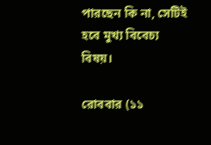পারছেন কি না, সেটিই হবে মুখ্য বিবেচ্য বিষয়।

রোববার (১১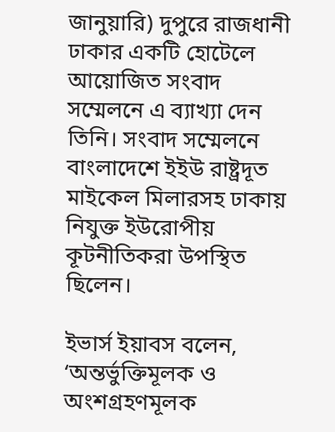জানুয়ারি) দুপুরে রাজধানী ঢাকার একটি হোটেলে আয়োজিত সংবাদ সম্মেলনে এ ব্যাখ্যা দেন তিনি। সংবাদ সম্মেলনে বাংলাদেশে ইইউ রাষ্ট্রদূত মাইকেল মিলারসহ ঢাকায় নিযুক্ত ইউরোপীয় কূটনীতিকরা উপস্থিত ছিলেন।

ইভার্স ইয়াবস বলেন, ‘অন্তর্ভুক্তিমূলক ও অংশগ্রহণমূলক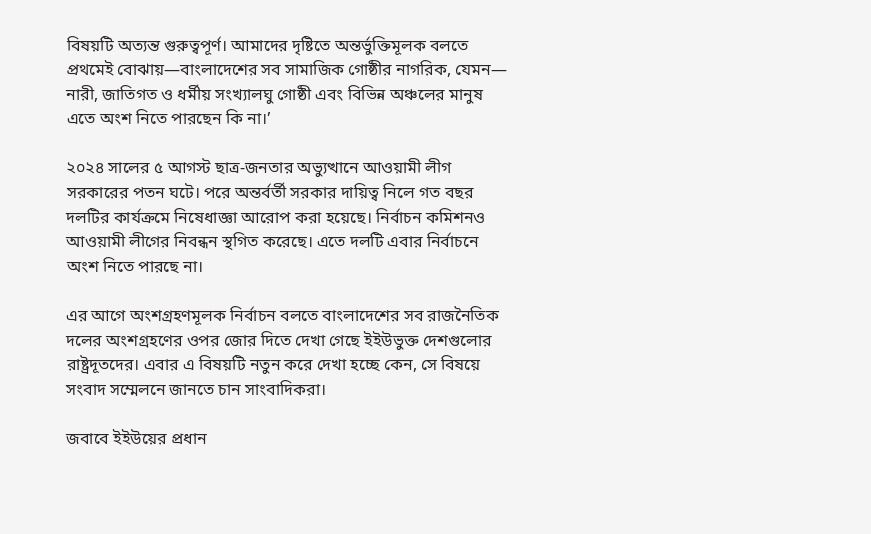বিষয়টি অত্যন্ত গুরুত্বপূর্ণ। আমাদের দৃষ্টিতে অন্তর্ভুক্তিমূলক বলতে প্রথমেই বোঝায়—বাংলাদেশের সব সামাজিক গোষ্ঠীর নাগরিক, যেমন— নারী, জাতিগত ও ধর্মীয় সংখ্যালঘু গোষ্ঠী এবং বিভিন্ন অঞ্চলের মানুষ এতে অংশ নিতে পারছেন কি না।’

২০২৪ সালের ৫ আগস্ট ছাত্র-জনতার অভ্যুত্থানে আওয়ামী লীগ সরকারের পতন ঘটে। পরে অন্তর্বর্তী সরকার দায়িত্ব নিলে গত বছর দলটির কার্যক্রমে নিষেধাজ্ঞা আরোপ করা হয়েছে। নির্বাচন কমিশনও আওয়ামী লীগের নিবন্ধন স্থগিত করেছে। এতে দলটি এবার নির্বাচনে অংশ নিতে পারছে না।

এর আগে অংশগ্রহণমূলক নির্বাচন বলতে বাংলাদেশের সব রাজনৈতিক দলের অংশগ্রহণের ওপর জোর দিতে দেখা গেছে ইইউভুক্ত দেশগুলোর রাষ্ট্রদূতদের। এবার এ বিষয়টি নতুন করে দেখা হচ্ছে কেন, সে বিষয়ে সংবাদ সম্মেলনে জানতে চান সাংবাদিকরা।

জবাবে ইইউয়ের প্রধান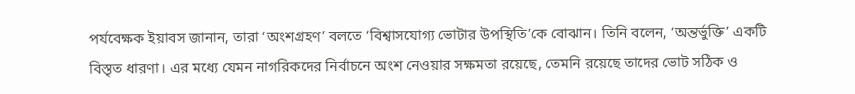পর্যবেক্ষক ইয়াবস জানান, তারা ‘অংশগ্রহণ’ বলতে ‘বিশ্বাসযোগ্য ভোটার উপস্থিতি’কে বোঝান। তিনি বলেন, ‘অন্তর্ভুক্তি’ একটি বিস্তৃত ধারণা। এর মধ্যে যেমন নাগরিকদের নির্বাচনে অংশ নেওয়ার সক্ষমতা রয়েছে, তেমনি রয়েছে তাদের ভোট সঠিক ও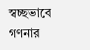স্বচ্ছভাবে গণনার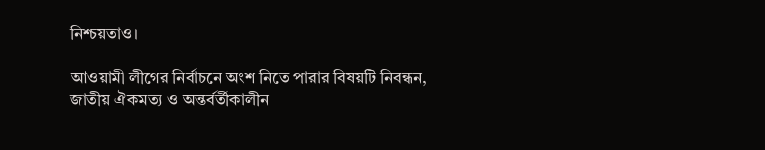নিশ্চয়তাও।

আওয়ামী লীগের নির্বাচনে অংশ নিতে পারার বিষয়টি নিবন্ধন, জাতীয় ঐকমত্য ও অন্তর্বর্তীকালীন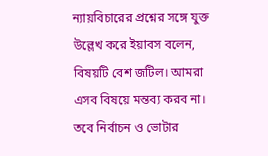ন্যায়বিচারের প্রশ্নের সঙ্গে যুক্ত উল্লেখ করে ইয়াবস বলেন, বিষয়টি বেশ জটিল। আমরা এসব বিষয়ে মন্তব্য করব না। তবে নির্বাচন ও ভোটার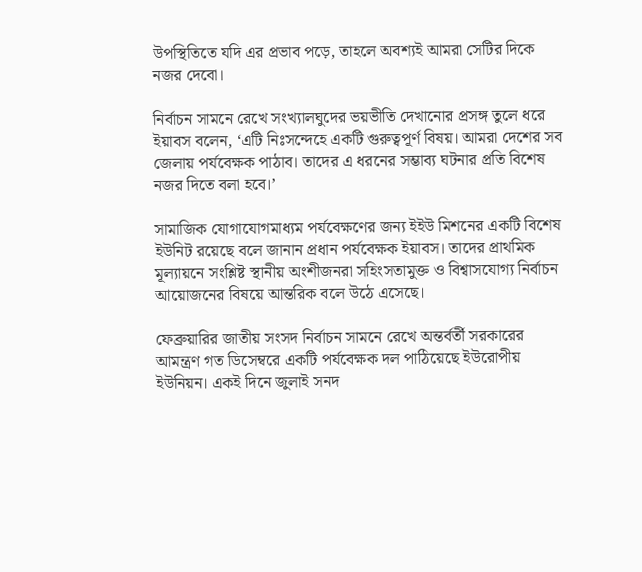উপস্থিতিতে যদি এর প্রভাব পড়ে, তাহলে অবশ্যই আমরা সেটির দিকে নজর দেবো।

নির্বাচন সামনে রেখে সংখ্যালঘুদের ভয়ভীতি দেখানোর প্রসঙ্গ তুলে ধরে ইয়াবস বলেন, ‘এটি নিঃসন্দেহে একটি গুরুত্বপূর্ণ বিষয়। আমরা দেশের সব জেলায় পর্যবেক্ষক পাঠাব। তাদের এ ধরনের সম্ভাব্য ঘটনার প্রতি বিশেষ নজর দিতে বলা হবে।’

সামাজিক যোগাযোগমাধ্যম পর্যবেক্ষণের জন্য ইইউ মিশনের একটি বিশেষ ইউনিট রয়েছে বলে জানান প্রধান পর্যবেক্ষক ইয়াবস। তাদের প্রাথমিক মূল্যায়নে সংশ্লিষ্ট স্থানীয় অংশীজনরা সহিংসতামুক্ত ও বিশ্বাসযোগ্য নির্বাচন আয়োজনের বিষয়ে আন্তরিক বলে উঠে এসেছে।

ফেব্রুয়ারির জাতীয় সংসদ নির্বাচন সামনে রেখে অন্তর্বর্তী সরকারের আমন্ত্রণ গত ডিসেম্বরে একটি পর্যবেক্ষক দল পাঠিয়েছে ইউরোপীয় ইউনিয়ন। একই দিনে জুলাই সনদ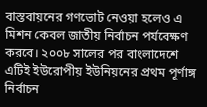বাস্তবায়নের গণভোট নেওয়া হলেও এ মিশন কেবল জাতীয় নির্বাচন পর্যবেক্ষণ করবে। ২০০৮ সালের পর বাংলাদেশে এটিই ইউরোপীয় ইউনিয়নের প্রথম পূর্ণাঙ্গ নির্বাচন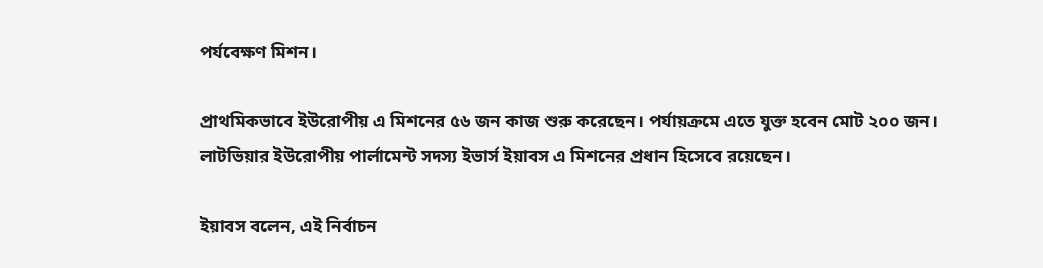পর্যবেক্ষণ মিশন।

প্রাথমিকভাবে ইউরোপীয় এ মিশনের ৫৬ জন কাজ শুরু করেছেন। পর্যায়ক্রমে এতে যুক্ত হবেন মোট ২০০ জন। লাটভিয়ার ইউরোপীয় পার্লামেন্ট সদস্য ইভার্স ইয়াবস এ মিশনের প্রধান হিসেবে রয়েছেন।

ইয়াবস বলেন, এই নির্বাচন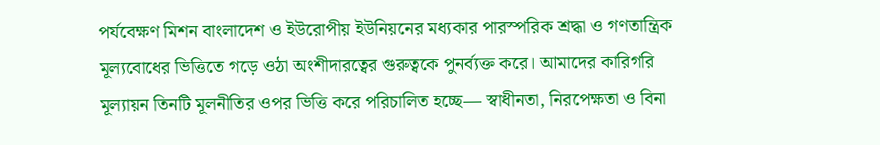পর্যবেক্ষণ মিশন বাংলাদেশ ও ইউরোপীয় ইউনিয়নের মধ্যকার পারস্পরিক শ্রদ্ধা ও গণতান্ত্রিক মূল্যবোধের ভিত্তিতে গড়ে ওঠা অংশীদারত্বের গুরুত্বকে পুনর্ব্যক্ত করে। আমাদের কারিগরি মূল্যায়ন তিনটি মূলনীতির ওপর ভিত্তি করে পরিচালিত হচ্ছে— স্বাধীনতা, নিরপেক্ষতা ও বিনা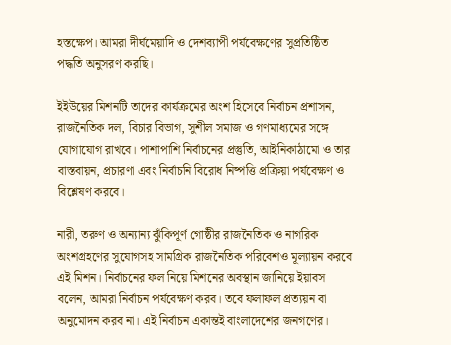হস্তক্ষেপ। আমরা দীর্ঘমেয়াদি ও দেশব্যাপী পর্যবেক্ষণের সুপ্রতিষ্ঠিত পদ্ধতি অনুসরণ করছি।

ইইউয়ের মিশনটি তাদের কার্যক্রমের অংশ হিসেবে নির্বাচন প্রশাসন, রাজনৈতিক দল, বিচার বিভাগ, সুশীল সমাজ ও গণমাধ্যমের সঙ্গে যোগাযোগ রাখবে। পাশাপাশি নির্বাচনের প্রস্তুতি, আইনিকাঠামো ও তার বাস্তবায়ন, প্রচারণা এবং নির্বাচনি বিরোধ নিষ্পত্তি প্রক্রিয়া পর্যবেক্ষণ ও বিশ্লেষণ করবে।

নারী, তরুণ ও অন্যান্য ঝুঁকিপূর্ণ গোষ্ঠীর রাজনৈতিক ও নাগরিক অংশগ্রহণের সুযোগসহ সামগ্রিক রাজনৈতিক পরিবেশও মূল্যায়ন করবে এই মিশন। নির্বাচনের ফল নিয়ে মিশনের অবস্থান জানিয়ে ইয়াবস বলেন, আমরা নির্বাচন পর্যবেক্ষণ করব। তবে ফলাফল প্রত্যয়ন বা অনুমোদন করব না। এই নির্বাচন একান্তই বাংলাদেশের জনগণের।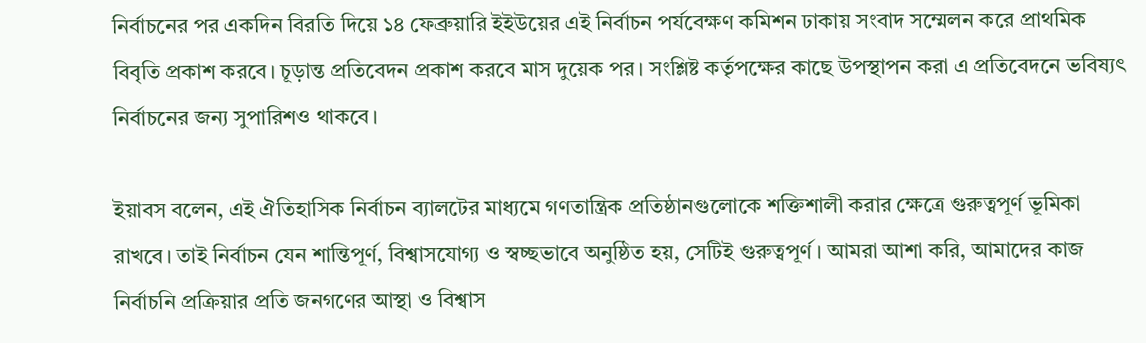নির্বাচনের পর একদিন বিরতি দিয়ে ১৪ ফেব্রুয়ারি ইইউয়ের এই নির্বাচন পর্যবেক্ষণ কমিশন ঢাকায় সংবাদ সম্মেলন করে প্রাথমিক বিবৃতি প্রকাশ করবে। চূড়ান্ত প্রতিবেদন প্রকাশ করবে মাস দুয়েক পর। সংশ্লিষ্ট কর্তৃপক্ষের কাছে উপস্থাপন করা এ প্রতিবেদনে ভবিষ্যৎ নির্বাচনের জন্য সুপারিশও থাকবে।

ইয়াবস বলেন, এই ঐতিহাসিক নির্বাচন ব্যালটের মাধ্যমে গণতান্ত্রিক প্রতিষ্ঠানগুলোকে শক্তিশালী করার ক্ষেত্রে গুরুত্বপূর্ণ ভূমিকা রাখবে। তাই নির্বাচন যেন শান্তিপূর্ণ, বিশ্বাসযোগ্য ও স্বচ্ছভাবে অনুষ্ঠিত হয়, সেটিই গুরুত্বপূর্ণ। আমরা আশা করি, আমাদের কাজ নির্বাচনি প্রক্রিয়ার প্রতি জনগণের আস্থা ও বিশ্বাস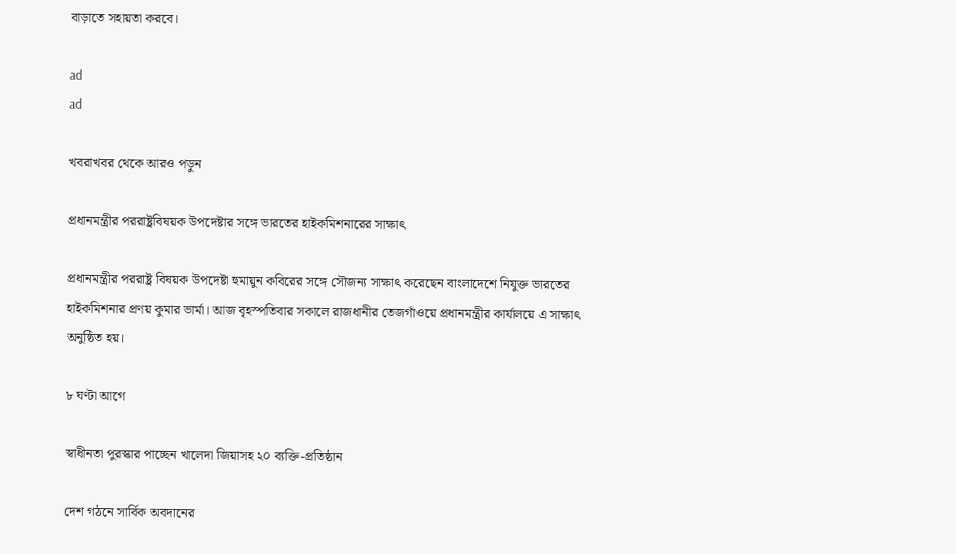বাড়াতে সহায়তা করবে।

ad
ad

খবরাখবর থেকে আরও পড়ুন

প্রধানমন্ত্রীর পররাষ্ট্রবিষয়ক উপদেষ্টার সঙ্গে ভারতের হাইকমিশনারের সাক্ষাৎ

প্রধানমন্ত্রীর পররাষ্ট্র বিষয়ক উপদেষ্টা হুমায়ুন কবিরের সঙ্গে সৌজন্য সাক্ষাৎ করেছেন বাংলাদেশে নিযুক্ত ভারতের হাইকমিশনার প্রণয় কুমার ভার্মা। আজ বৃহস্পতিবার সকালে রাজধানীর তেজগাঁওয়ে প্রধানমন্ত্রীর কার্যালয়ে এ সাক্ষাৎ অনুষ্ঠিত হয়।

৮ ঘণ্টা আগে

স্বাধীনতা পুরস্কার পাচ্ছেন খালেদা জিয়াসহ ২০ ব্যক্তি-প্রতিষ্ঠান

দেশ গঠনে সার্বিক অবদানের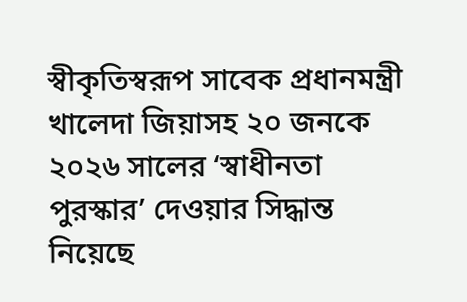স্বীকৃতিস্বরূপ সাবেক প্রধানমন্ত্রী খালেদা জিয়াসহ ২০ জনকে ২০২৬ সালের ‘স্বাধীনতা পুরস্কার’ দেওয়ার সিদ্ধান্ত নিয়েছে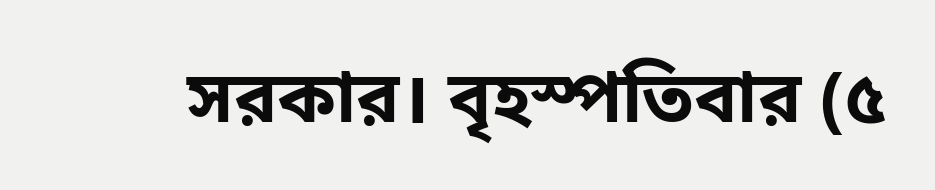সরকার। বৃহস্পতিবার (৫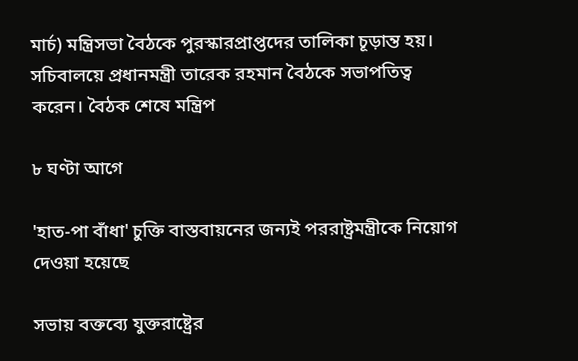মার্চ) মন্ত্রিসভা বৈঠকে পুরস্কারপ্রাপ্তদের তালিকা চূড়ান্ত হয়। সচিবালয়ে প্রধানমন্ত্রী তারেক রহমান বৈঠকে সভাপতিত্ব করেন। বৈঠক শেষে মন্ত্রিপ

৮ ঘণ্টা আগে

'হাত-পা বাঁধা' চুক্তি বাস্তবায়নের জন্যই পররাষ্ট্রমন্ত্রীকে নিয়োগ দেওয়া হয়েছে

সভায় বক্তব্যে যুক্তরাষ্ট্রের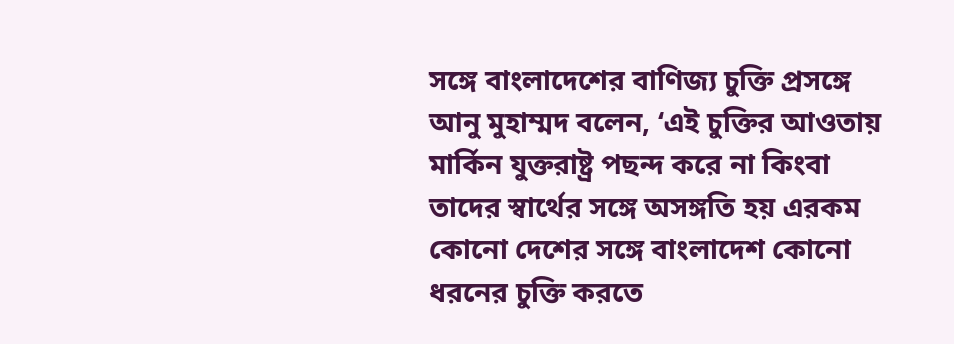সঙ্গে বাংলাদেশের বাণিজ্য চুক্তি প্রসঙ্গে আনু মুহাম্মদ বলেন, ‘এই চুক্তির আওতায় মার্কিন যুক্তরাষ্ট্র পছন্দ করে না কিংবা তাদের স্বার্থের সঙ্গে অসঙ্গতি হয় এরকম কোনো দেশের সঙ্গে বাংলাদেশ কোনো ধরনের চুক্তি করতে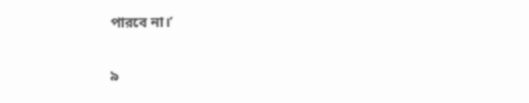পারবে না।’

৯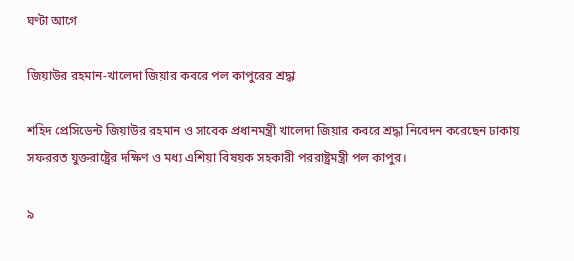ঘণ্টা আগে

জিয়াউর রহমান-খালেদা জিয়ার কবরে পল কাপুরের শ্রদ্ধা

শহিদ প্রেসিডেন্ট জিয়াউর রহমান ও সাবেক প্রধানমন্ত্রী খালেদা জিয়ার কবরে শ্রদ্ধা নিবেদন করেছেন ঢাকায় সফররত যুক্তরাষ্ট্রের দক্ষিণ ও মধ্য এশিয়া বিষয়ক সহকারী পররাষ্ট্রমন্ত্রী পল কাপুর।

৯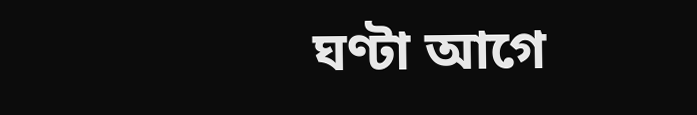ঘণ্টা আগে